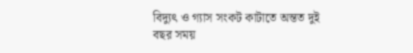বিদ্যুৎ ও গ্যাস সংকট কাটাতে অন্তত দুই বছর সময়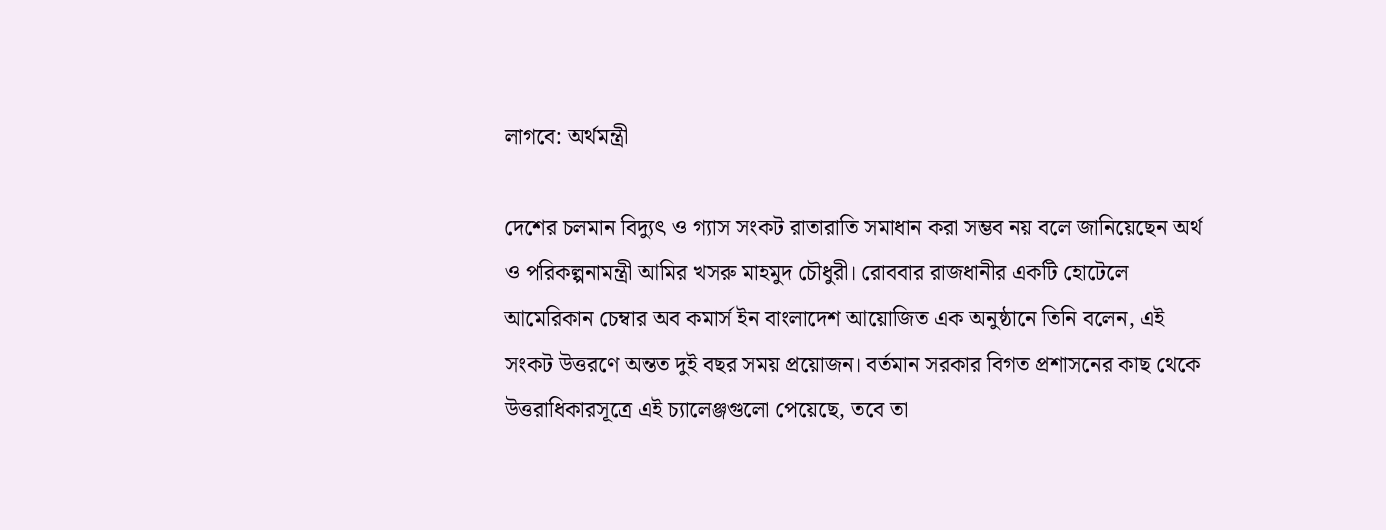লাগবে: অর্থমন্ত্রী

দেশের চলমান বিদ্যুৎ ও গ্যাস সংকট রাতারাতি সমাধান করা সম্ভব নয় বলে জানিয়েছেন অর্থ ও পরিকল্পনামন্ত্রী আমির খসরু মাহমুদ চৌধুরী। রোববার রাজধানীর একটি হোটেলে আমেরিকান চেম্বার অব কমার্স ইন বাংলাদেশ আয়োজিত এক অনুষ্ঠানে তিনি বলেন, এই সংকট উত্তরণে অন্তত দুই বছর সময় প্রয়োজন। বর্তমান সরকার বিগত প্রশাসনের কাছ থেকে উত্তরাধিকারসূত্রে এই চ্যালেঞ্জগুলো পেয়েছে, তবে তা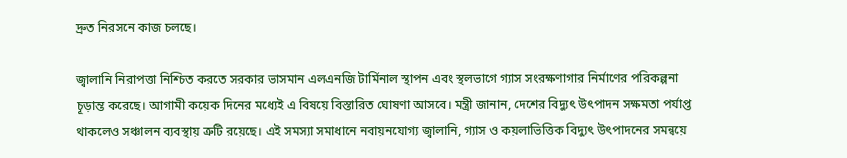দ্রুত নিরসনে কাজ চলছে।

জ্বালানি নিরাপত্তা নিশ্চিত করতে সরকার ভাসমান এলএনজি টার্মিনাল স্থাপন এবং স্থলভাগে গ্যাস সংরক্ষণাগার নির্মাণের পরিকল্পনা চূড়ান্ত করেছে। আগামী কয়েক দিনের মধ্যেই এ বিষয়ে বিস্তারিত ঘোষণা আসবে। মন্ত্রী জানান, দেশের বিদ্যুৎ উৎপাদন সক্ষমতা পর্যাপ্ত থাকলেও সঞ্চালন ব্যবস্থায় ত্রুটি রয়েছে। এই সমস্যা সমাধানে নবায়নযোগ্য জ্বালানি, গ্যাস ও কয়লাভিত্তিক বিদ্যুৎ উৎপাদনের সমন্বয়ে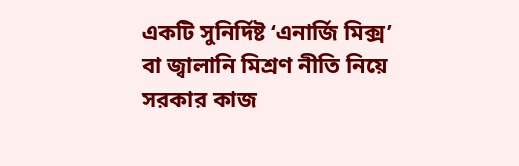একটি সুনির্দিষ্ট ‘এনার্জি মিক্স’ বা জ্বালানি মিশ্রণ নীতি নিয়ে সরকার কাজ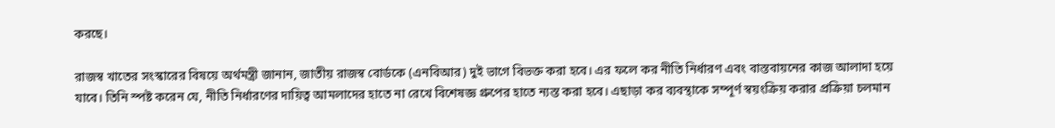করছে।

রাজস্ব খাতের সংস্কারের বিষয়ে অর্থমন্ত্রী জানান, জাতীয় রাজস্ব বোর্ডকে (এনবিআর) দুই ভাগে বিভক্ত করা হবে। এর ফলে কর নীতি নির্ধারণ এবং বাস্তবায়নের কাজ আলাদা হয়ে যাবে। তিনি স্পষ্ট করেন যে, নীতি নির্ধারণের দায়িত্ব আমলাদের হাতে না রেখে বিশেষজ্ঞ গ্রুপের হাতে ন্যস্ত করা হবে। এছাড়া কর ব্যবস্থাকে সম্পূর্ণ স্বয়ংক্রিয় করার প্রক্রিয়া চলমান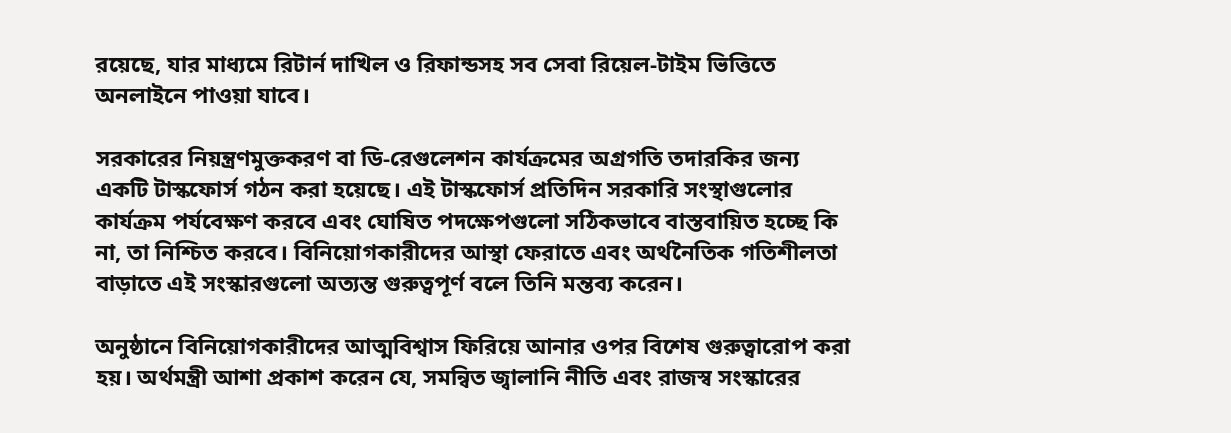রয়েছে, যার মাধ্যমে রিটার্ন দাখিল ও রিফান্ডসহ সব সেবা রিয়েল-টাইম ভিত্তিতে অনলাইনে পাওয়া যাবে।

সরকারের নিয়ন্ত্রণমুক্তকরণ বা ডি-রেগুলেশন কার্যক্রমের অগ্রগতি তদারকির জন্য একটি টাস্কফোর্স গঠন করা হয়েছে। এই টাস্কফোর্স প্রতিদিন সরকারি সংস্থাগুলোর কার্যক্রম পর্যবেক্ষণ করবে এবং ঘোষিত পদক্ষেপগুলো সঠিকভাবে বাস্তবায়িত হচ্ছে কি না, তা নিশ্চিত করবে। বিনিয়োগকারীদের আস্থা ফেরাতে এবং অর্থনৈতিক গতিশীলতা বাড়াতে এই সংস্কারগুলো অত্যন্ত গুরুত্বপূর্ণ বলে তিনি মন্তব্য করেন।

অনুষ্ঠানে বিনিয়োগকারীদের আত্মবিশ্বাস ফিরিয়ে আনার ওপর বিশেষ গুরুত্বারোপ করা হয়। অর্থমন্ত্রী আশা প্রকাশ করেন যে, সমন্বিত জ্বালানি নীতি এবং রাজস্ব সংস্কারের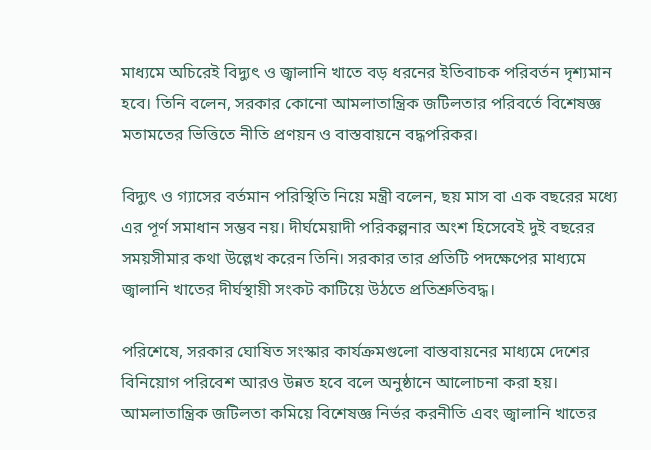মাধ্যমে অচিরেই বিদ্যুৎ ও জ্বালানি খাতে বড় ধরনের ইতিবাচক পরিবর্তন দৃশ্যমান হবে। তিনি বলেন, সরকার কোনো আমলাতান্ত্রিক জটিলতার পরিবর্তে বিশেষজ্ঞ মতামতের ভিত্তিতে নীতি প্রণয়ন ও বাস্তবায়নে বদ্ধপরিকর।

বিদ্যুৎ ও গ্যাসের বর্তমান পরিস্থিতি নিয়ে মন্ত্রী বলেন, ছয় মাস বা এক বছরের মধ্যে এর পূর্ণ সমাধান সম্ভব নয়। দীর্ঘমেয়াদী পরিকল্পনার অংশ হিসেবেই দুই বছরের সময়সীমার কথা উল্লেখ করেন তিনি। সরকার তার প্রতিটি পদক্ষেপের মাধ্যমে জ্বালানি খাতের দীর্ঘস্থায়ী সংকট কাটিয়ে উঠতে প্রতিশ্রুতিবদ্ধ।

পরিশেষে, সরকার ঘোষিত সংস্কার কার্যক্রমগুলো বাস্তবায়নের মাধ্যমে দেশের বিনিয়োগ পরিবেশ আরও উন্নত হবে বলে অনুষ্ঠানে আলোচনা করা হয়। আমলাতান্ত্রিক জটিলতা কমিয়ে বিশেষজ্ঞ নির্ভর করনীতি এবং জ্বালানি খাতের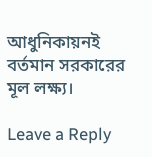আধুনিকায়নই বর্তমান সরকারের মূল লক্ষ্য।

Leave a Reply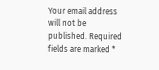Your email address will not be published. Required fields are marked *